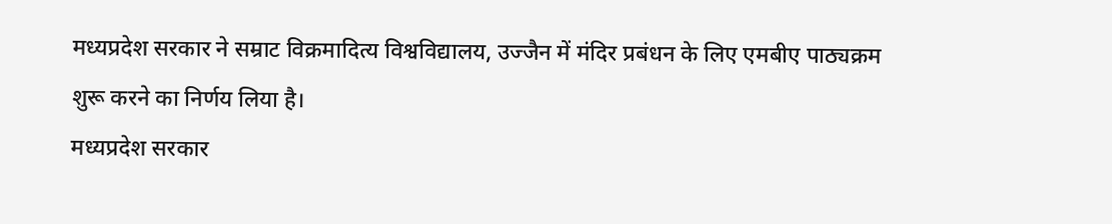मध्यप्रदेश सरकार ने सम्राट विक्रमादित्य विश्वविद्यालय, उज्जैन में मंदिर प्रबंधन के लिए एमबीए पाठ्यक्रम शुरू करने का निर्णय लिया है।
मध्यप्रदेश सरकार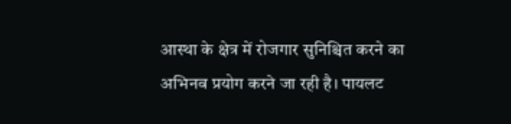आस्था के क्षेत्र में रोजगार सुनिश्चित करने का अभिनव प्रयोग करने जा रही है। पायलट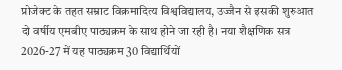प्रोजेक्ट के तहत सम्राट विक्रमादित्य विश्वविद्यालय, उज्जैन से इसकी शुरुआत दो वर्षीय एमबीए पाठ्यक्रम के साथ होने जा रही है। नया शैक्षणिक सत्र 2026-27 में यह पाठ्यक्रम 30 विद्यार्थियों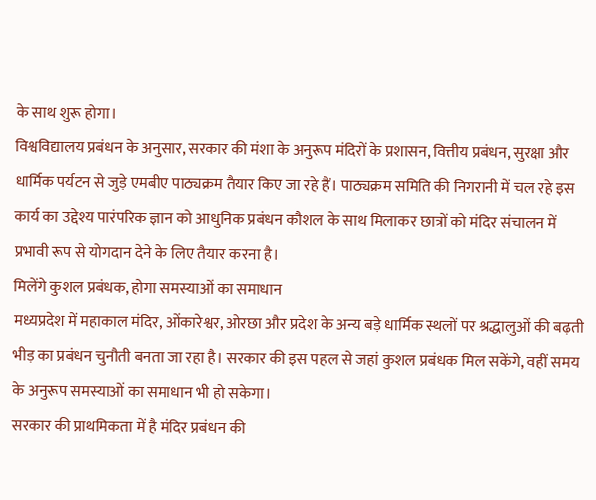के साथ शुरू होगा।
विश्वविद्यालय प्रबंधन के अनुसार, सरकार की मंशा के अनुरूप मंदिरों के प्रशासन, वित्तीय प्रबंधन, सुरक्षा और धार्मिक पर्यटन से जुड़े एमबीए पाठ्यक्रम तैयार किए जा रहे हैं। पाठ्यक्रम समिति की निगरानी में चल रहे इस कार्य का उद्देश्य पारंपरिक ज्ञान को आधुनिक प्रबंधन कौशल के साथ मिलाकर छात्रों को मंदिर संचालन में प्रभावी रूप से योगदान देने के लिए तैयार करना है।
मिलेंगे कुशल प्रबंधक, होगा समस्याओं का समाधान
मध्यप्रदेश में महाकाल मंदिर, ओंकारेश्वर, ओरछा और प्रदेश के अन्य बड़े धार्मिक स्थलों पर श्रद्धालुओं की बढ़ती भीड़ का प्रबंधन चुनौती बनता जा रहा है। सरकार की इस पहल से जहां कुशल प्रबंधक मिल सकेंगे, वहीं समय के अनुरूप समस्याओं का समाधान भी हो सकेगा।
सरकार की प्राथमिकता में है मंदिर प्रबंधन की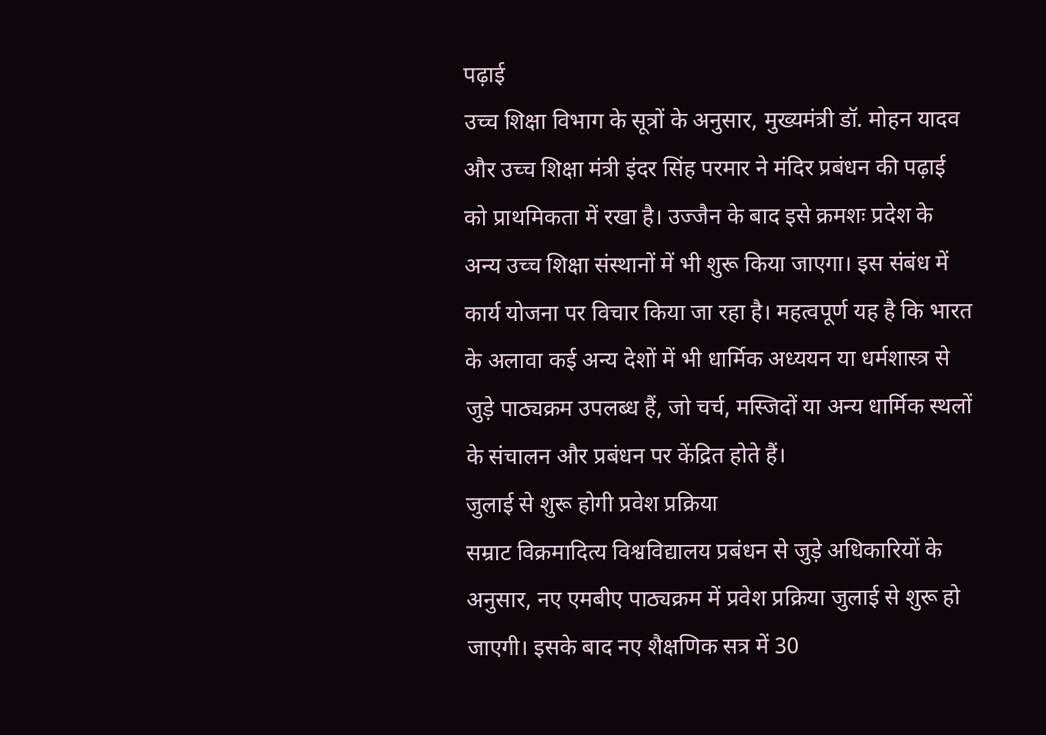पढ़ाई
उच्च शिक्षा विभाग के सूत्रों के अनुसार, मुख्यमंत्री डॉ. मोहन यादव और उच्च शिक्षा मंत्री इंदर सिंह परमार ने मंदिर प्रबंधन की पढ़ाई को प्राथमिकता में रखा है। उज्जैन के बाद इसे क्रमशः प्रदेश के अन्य उच्च शिक्षा संस्थानों में भी शुरू किया जाएगा। इस संबंध में कार्य योजना पर विचार किया जा रहा है। महत्वपूर्ण यह है कि भारत के अलावा कई अन्य देशों में भी धार्मिक अध्ययन या धर्मशास्त्र से जुड़े पाठ्यक्रम उपलब्ध हैं, जो चर्च, मस्जिदों या अन्य धार्मिक स्थलों के संचालन और प्रबंधन पर केंद्रित होते हैं।
जुलाई से शुरू होगी प्रवेश प्रक्रिया
सम्राट विक्रमादित्य विश्वविद्यालय प्रबंधन से जुड़े अधिकारियों के अनुसार, नए एमबीए पाठ्यक्रम में प्रवेश प्रक्रिया जुलाई से शुरू हो जाएगी। इसके बाद नए शैक्षणिक सत्र में 30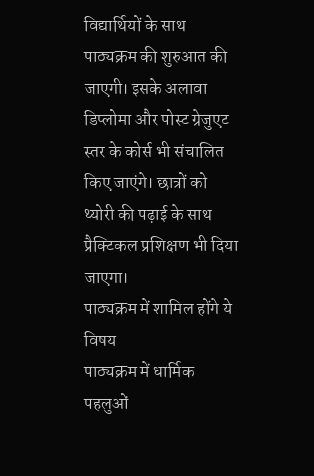विद्यार्थियों के साथ पाठ्यक्रम की शुरुआत की जाएगी। इसके अलावा डिप्लोमा और पोस्ट ग्रेजुएट स्तर के कोर्स भी संचालित किए जाएंगे। छात्रों को थ्योरी की पढ़ाई के साथ प्रैक्टिकल प्रशिक्षण भी दिया जाएगा।
पाठ्यक्रम में शामिल होंगे ये विषय
पाठ्यक्रम में धार्मिक पहलुओं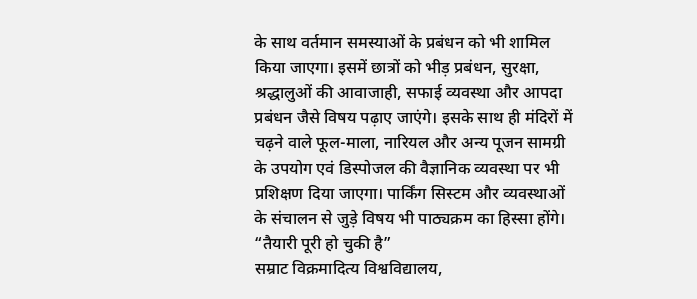के साथ वर्तमान समस्याओं के प्रबंधन को भी शामिल किया जाएगा। इसमें छात्रों को भीड़ प्रबंधन, सुरक्षा, श्रद्धालुओं की आवाजाही, सफाई व्यवस्था और आपदा प्रबंधन जैसे विषय पढ़ाए जाएंगे। इसके साथ ही मंदिरों में चढ़ने वाले फूल-माला, नारियल और अन्य पूजन सामग्री के उपयोग एवं डिस्पोजल की वैज्ञानिक व्यवस्था पर भी प्रशिक्षण दिया जाएगा। पार्किंग सिस्टम और व्यवस्थाओं के संचालन से जुड़े विषय भी पाठ्यक्रम का हिस्सा होंगे।
“तैयारी पूरी हो चुकी है”
सम्राट विक्रमादित्य विश्वविद्यालय,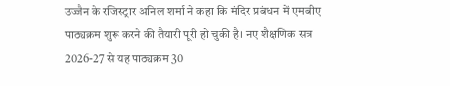उज्जैन के रजिस्ट्रार अनिल शर्मा ने कहा कि मंदिर प्रबंधन में एमबीए पाठ्यक्रम शुरू करने की तैयारी पूरी हो चुकी है। नए शैक्षणिक सत्र 2026-27 से यह पाठ्यक्रम 30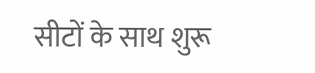सीटों के साथ शुरू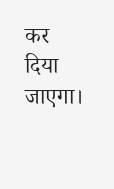कर दिया जाएगा।